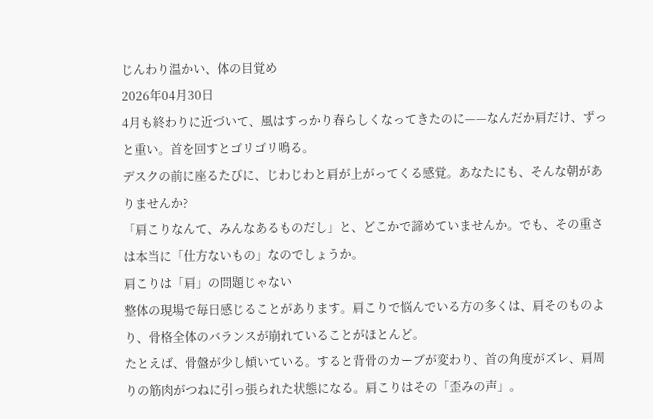じんわり温かい、体の目覚め
2026年04月30日
4月も終わりに近づいて、風はすっかり春らしくなってきたのに——なんだか肩だけ、ずっと重い。首を回すとゴリゴリ鳴る。
デスクの前に座るたびに、じわじわと肩が上がってくる感覚。あなたにも、そんな朝がありませんか?
「肩こりなんて、みんなあるものだし」と、どこかで諦めていませんか。でも、その重さは本当に「仕方ないもの」なのでしょうか。
肩こりは「肩」の問題じゃない
整体の現場で毎日感じることがあります。肩こりで悩んでいる方の多くは、肩そのものより、骨格全体のバランスが崩れていることがほとんど。
たとえば、骨盤が少し傾いている。すると背骨のカーブが変わり、首の角度がズレ、肩周りの筋肉がつねに引っ張られた状態になる。肩こりはその「歪みの声」。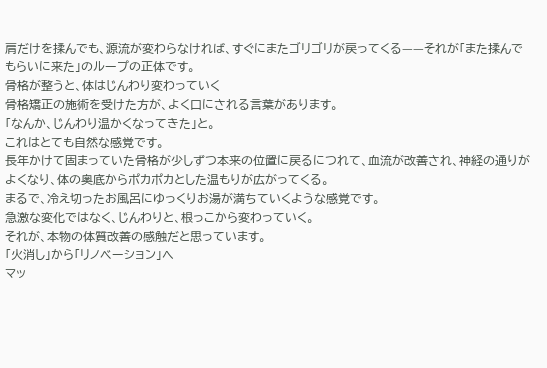肩だけを揉んでも、源流が変わらなければ、すぐにまたゴリゴリが戻ってくる——それが「また揉んでもらいに来た」のループの正体です。
骨格が整うと、体はじんわり変わっていく
骨格矯正の施術を受けた方が、よく口にされる言葉があります。
「なんか、じんわり温かくなってきた」と。
これはとても自然な感覚です。
長年かけて固まっていた骨格が少しずつ本来の位置に戻るにつれて、血流が改善され、神経の通りがよくなり、体の奥底からポカポカとした温もりが広がってくる。
まるで、冷え切ったお風呂にゆっくりお湯が満ちていくような感覚です。
急激な変化ではなく、じんわりと、根っこから変わっていく。
それが、本物の体質改善の感触だと思っています。
「火消し」から「リノベーション」へ
マッ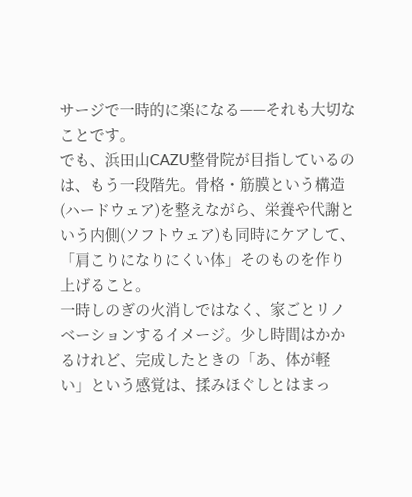サージで一時的に楽になる——それも大切なことです。
でも、浜田山CAZU整骨院が目指しているのは、もう一段階先。骨格・筋膜という構造(ハードウェア)を整えながら、栄養や代謝という内側(ソフトウェア)も同時にケアして、「肩こりになりにくい体」そのものを作り上げること。
一時しのぎの火消しではなく、家ごとリノベーションするイメージ。少し時間はかかるけれど、完成したときの「あ、体が軽い」という感覚は、揉みほぐしとはまっ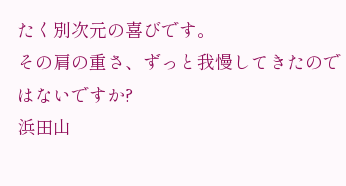たく別次元の喜びです。
その肩の重さ、ずっと我慢してきたのではないですか?
浜田山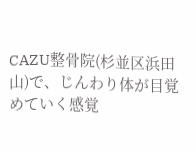CAZU整骨院(杉並区浜田山)で、じんわり体が目覚めていく感覚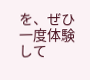を、ぜひ一度体験して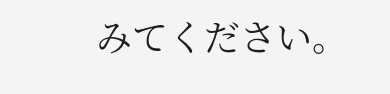みてください。